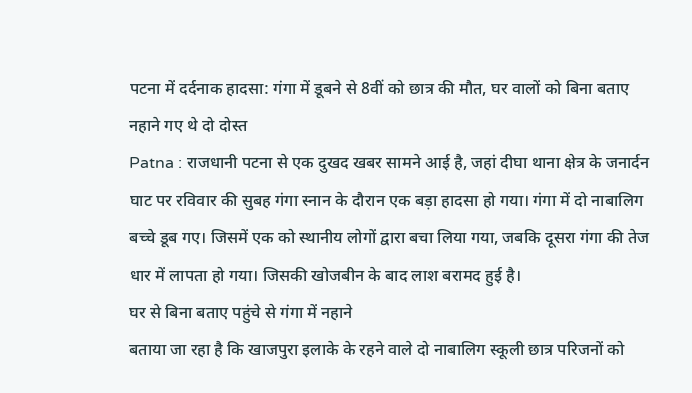पटना में दर्दनाक हादसा: गंगा में डूबने से 8वीं को छात्र की मौत, घर वालों को बिना बताए नहाने गए थे दो दोस्त
Patna : राजधानी पटना से एक दुखद खबर सामने आई है, जहां दीघा थाना क्षेत्र के जनार्दन घाट पर रविवार की सुबह गंगा स्नान के दौरान एक बड़ा हादसा हो गया। गंगा में दो नाबालिग बच्चे डूब गए। जिसमें एक को स्थानीय लोगों द्वारा बचा लिया गया, जबकि दूसरा गंगा की तेज धार में लापता हो गया। जिसकी खोजबीन के बाद लाश बरामद हुई है।
घर से बिना बताए पहुंचे से गंगा में नहाने
बताया जा रहा है कि खाजपुरा इलाके के रहने वाले दो नाबालिग स्कूली छात्र परिजनों को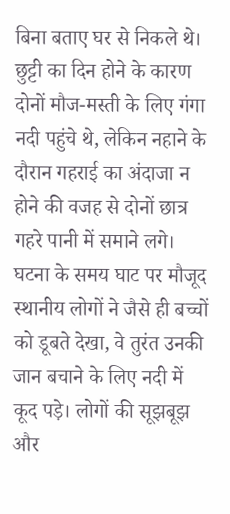बिना बताए घर से निकले थे। छुट्टी का दिन होने के कारण दोनों मौज-मस्ती के लिए गंगा नदी पहुंचे थे, लेकिन नहाने के दौरान गहराई का अंदाजा न होने की वजह से दोनों छात्र गहरे पानी में समाने लगे। घटना के समय घाट पर मौजूद स्थानीय लोगों ने जैसे ही बच्चों को डूबते देखा, वे तुरंत उनकी जान बचाने के लिए नदी में कूद पड़े। लोगों की सूझबूझ और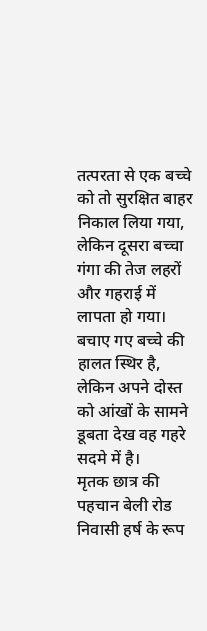तत्परता से एक बच्चे को तो सुरक्षित बाहर निकाल लिया गया, लेकिन दूसरा बच्चा गंगा की तेज लहरों और गहराई में लापता हो गया। बचाए गए बच्चे की हालत स्थिर है, लेकिन अपने दोस्त को आंखों के सामने डूबता देख वह गहरे सदमे में है।
मृतक छात्र की पहचान बेली रोड निवासी हर्ष के रूप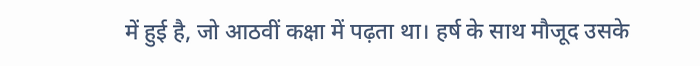में हुई है, जो आठवीं कक्षा में पढ़ता था। हर्ष के साथ मौजूद उसके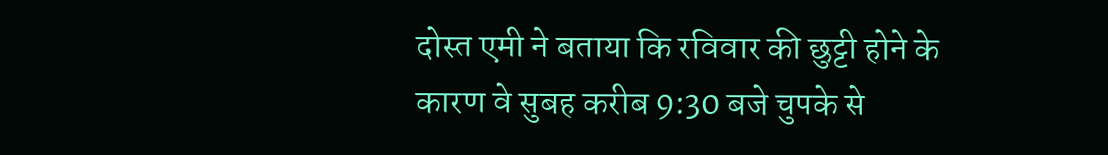दोस्त एमी ने बताया कि रविवार की छुट्टी होने के कारण वे सुबह करीब 9:30 बजे चुपके से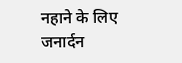नहाने के लिए जनार्दन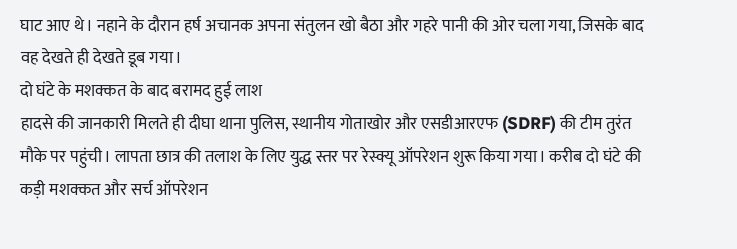घाट आए थे। नहाने के दौरान हर्ष अचानक अपना संतुलन खो बैठा और गहरे पानी की ओर चला गया, जिसके बाद वह देखते ही देखते डूब गया।
दो घंटे के मशक्कत के बाद बरामद हुई लाश
हादसे की जानकारी मिलते ही दीघा थाना पुलिस, स्थानीय गोताखोर और एसडीआरएफ (SDRF) की टीम तुरंत मौके पर पहुंची। लापता छात्र की तलाश के लिए युद्ध स्तर पर रेस्क्यू ऑपरेशन शुरू किया गया। करीब दो घंटे की कड़ी मशक्कत और सर्च ऑपरेशन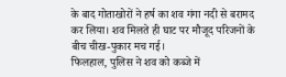के बाद गोताखोरों ने हर्ष का शव गंगा नदी से बरामद कर लिया। शव मिलते ही घाट पर मौजूद परिजनों के बीच चीख-पुकार मच गई।
फिलहाल, पुलिस ने शव को कब्जे में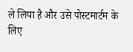ले लिया है और उसे पोस्टमार्टम के लिए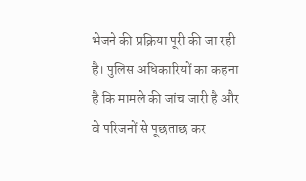भेजने की प्रक्रिया पूरी की जा रही है। पुलिस अधिकारियों का कहना है कि मामले की जांच जारी है और वे परिजनों से पूछताछ कर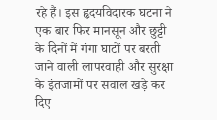रहे हैं। इस हृदयविदारक घटना ने एक बार फिर मानसून और छुट्टी के दिनों में गंगा घाटों पर बरती जाने वाली लापरवाही और सुरक्षा के इंतजामों पर सवाल खड़े कर दिए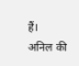हैं।
अनिल की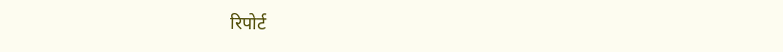रिपोर्ट